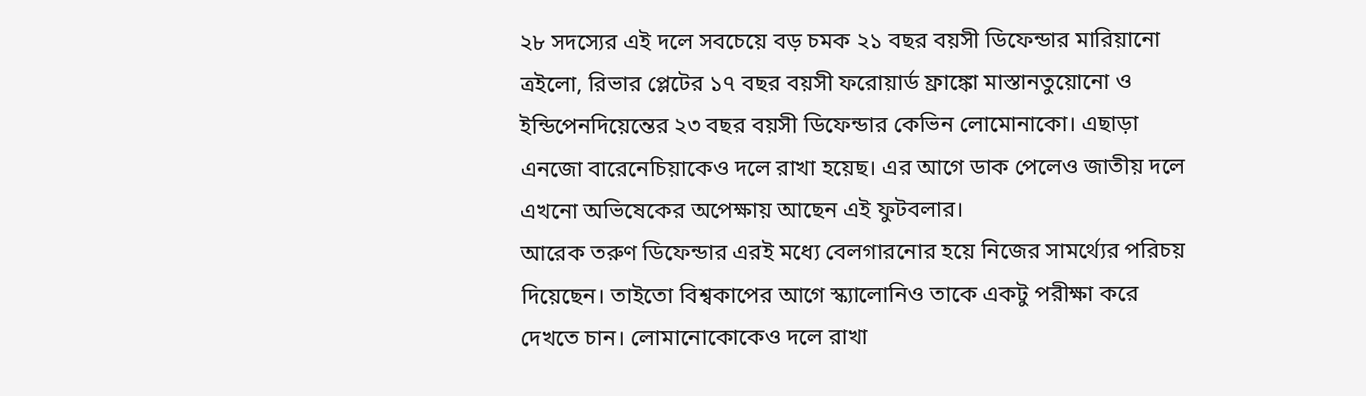২৮ সদস্যের এই দলে সবচেয়ে বড় চমক ২১ বছর বয়সী ডিফেন্ডার মারিয়ানো ত্রইলো, রিভার প্লেটের ১৭ বছর বয়সী ফরোয়ার্ড ফ্রাঙ্কো মাস্তানতুয়োনো ও ইন্ডিপেনদিয়েন্তের ২৩ বছর বয়সী ডিফেন্ডার কেভিন লোমোনাকো। এছাড়া এনজো বারেনেচিয়াকেও দলে রাখা হয়েছ। এর আগে ডাক পেলেও জাতীয় দলে এখনো অভিষেকের অপেক্ষায় আছেন এই ফুটবলার।
আরেক তরুণ ডিফেন্ডার এরই মধ্যে বেলগারনোর হয়ে নিজের সামর্থ্যের পরিচয় দিয়েছেন। তাইতো বিশ্বকাপের আগে স্ক্যালোনিও তাকে একটু পরীক্ষা করে দেখতে চান। লোমানোকোকেও দলে রাখা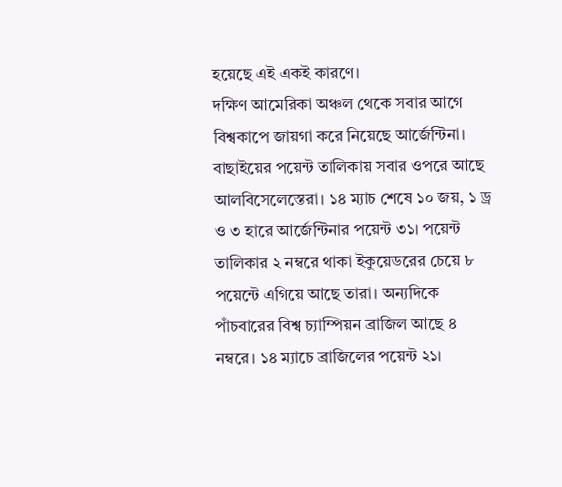হয়েছে এই একই কারণে।
দক্ষিণ আমেরিকা অঞ্চল থেকে সবার আগে বিশ্বকাপে জায়গা করে নিয়েছে আর্জেন্টিনা। বাছাইয়ের পয়েন্ট তালিকায় সবার ওপরে আছে আলবিসেলেস্তেরা। ১৪ ম্যাচ শেষে ১০ জয়, ১ ড্র ও ৩ হারে আর্জেন্টিনার পয়েন্ট ৩১। পয়েন্ট তালিকার ২ নম্বরে থাকা ইকুয়েডরের চেয়ে ৮ পয়েন্টে এগিয়ে আছে তারা। অন্যদিকে পাঁচবারের বিশ্ব চ্যাম্পিয়ন ব্রাজিল আছে ৪ নম্বরে। ১৪ ম্যাচে ব্রাজিলের পয়েন্ট ২১।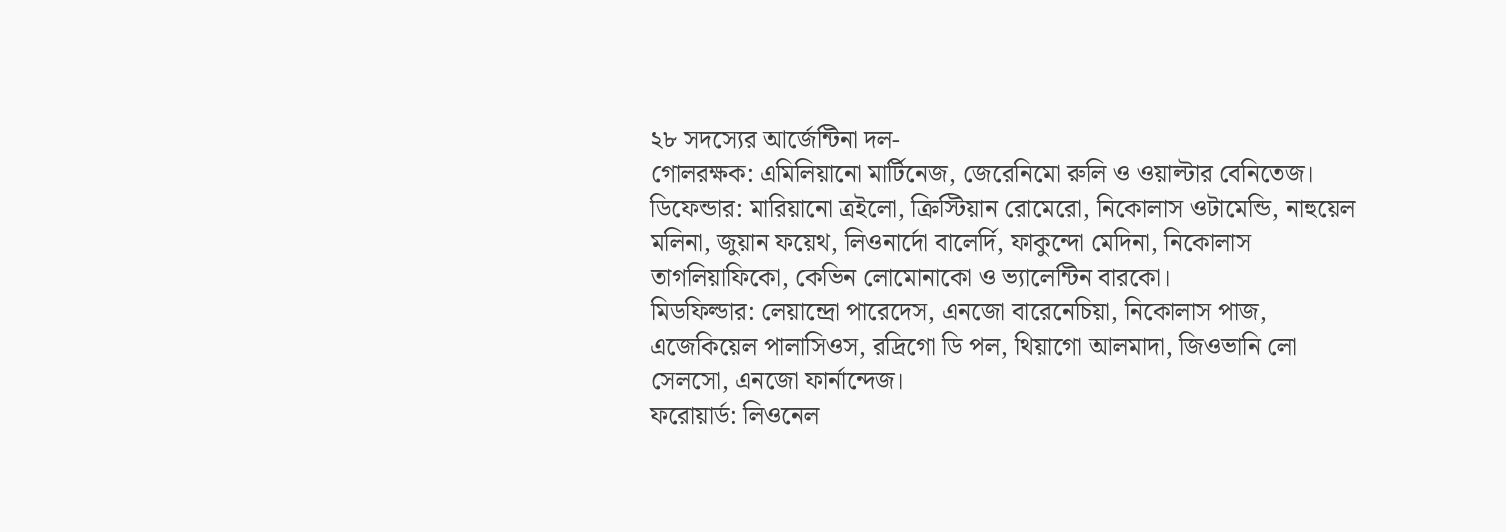২৮ সদস্যের আর্জেন্টিনা দল-
গোলরক্ষক: এমিলিয়ানো মার্টিনেজ, জেরেনিমো রুলি ও ওয়াল্টার বেনিতেজ।
ডিফেন্ডার: মারিয়ানো ত্রইলো, ক্রিস্টিয়ান রোমেরো, নিকোলাস ওটামেন্ডি, নাহুয়েল মলিনা, জুয়ান ফয়েথ, লিওনার্দো বালের্দি, ফাকুন্দো মেদিনা, নিকোলাস তাগলিয়াফিকো, কেভিন লোমোনাকো ও ভ্যালেন্টিন বারকো।
মিডফিল্ডার: লেয়ান্দ্রো পারেদেস, এনজো বারেনেচিয়া, নিকোলাস পাজ, এজেকিয়েল পালাসিওস, রদ্রিগো ডি পল, থিয়াগো আলমাদা, জিওভানি লো সেলসো, এনজো ফার্নান্দেজ।
ফরোয়ার্ড: লিওনেল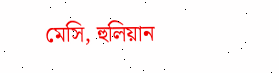মেসি, হুলিয়ান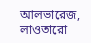আলভারেজ, লাওতারো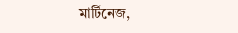মার্টিনেজ,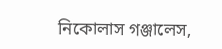নিকোলাস গঞ্জালেস,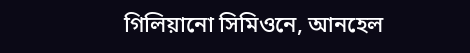গিলিয়ানো সিমিওনে, আনহেল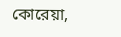কোরেয়া,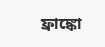ফ্রাঙ্কো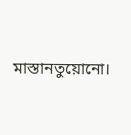মাস্তানতুয়োনো।